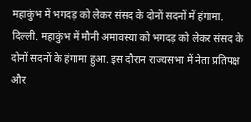महाकुंभ में भगदड़ को लेकर संसद के दोनों सदनों में हंगामा.
दिल्ली. महाकुंभ में मौनी अमावस्या को भगदड़ को लेकर संसद के दोनों सदनों के हंगामा हुआ. इस दौरान राज्यसभा में नेता प्रतिपक्ष और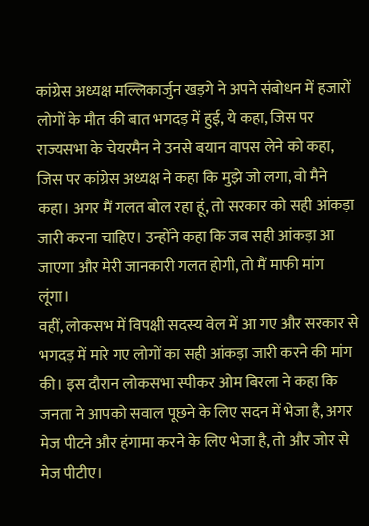कांग्रेस अध्यक्ष मल्लिकार्जुन खड़गे ने अपने संबोधन में हजारों लोगों के मौत की बात भगदड़ में हुई, ये कहा, जिस पर राज्यसभा के चेयरमैन ने उनसे बयान वापस लेने को कहा, जिस पर कांग्रेस अध्यक्ष ने कहा कि मुझे जो लगा, वो मैने कहा। अगर मैं गलत बोल रहा हूं, तो सरकार को सही आंकड़ा जारी करना चाहिए। उन्होंने कहा कि जब सही आंकड़ा आ जाएगा और मेरी जानकारी गलत होगी, तो मैं माफी मांग लूंगा।
वहीं, लोकसभ में विपक्षी सदस्य वेल में आ गए और सरकार से भगदड़ में मारे गए लोगों का सही आंकड़ा जारी करने की मांग की। इस दौरान लोकसभा स्पीकर ओम बिरला ने कहा कि जनता ने आपको सवाल पूछने के लिए सदन में भेजा है, अगर मेज पीटने और हंगामा करने के लिए भेजा है, तो और जोर से मेज पीटीए।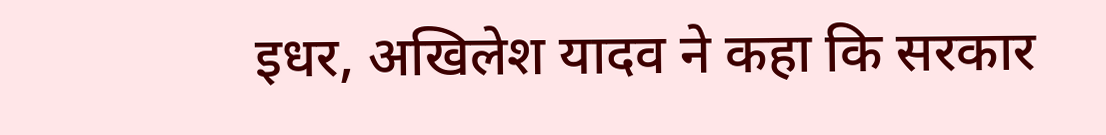इधर, अखिलेश यादव ने कहा कि सरकार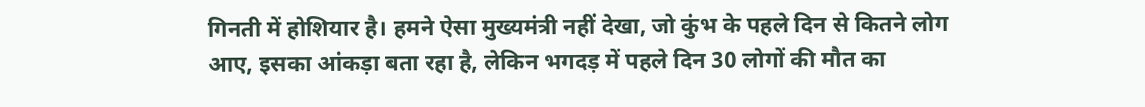गिनती में होशियार है। हमने ऐसा मुख्यमंत्री नहीं देखा, जो कुंभ के पहले दिन से कितने लोग आए, इसका आंकड़ा बता रहा है, लेकिन भगदड़ में पहले दिन 30 लोगों की मौत का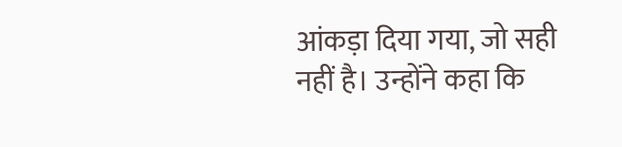आंकड़ा दिया गया, जो सही नहीं है। उन्होंने कहा कि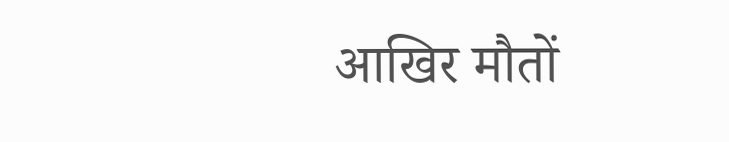आखिर मौतों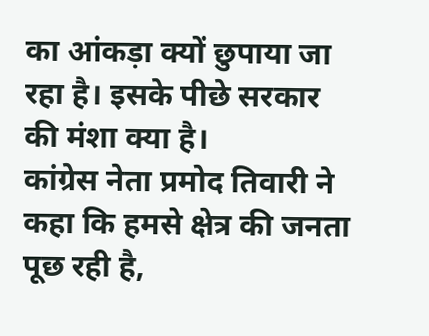का आंकड़ा क्यों छुपाया जा रहा है। इसके पीछे सरकार की मंशा क्या है।
कांग्रेस नेता प्रमोद तिवारी ने कहा कि हमसे क्षेत्र की जनता पूछ रही है,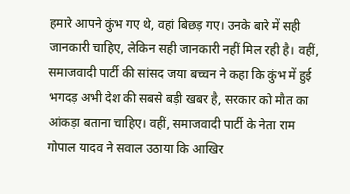हमारे आपने कुंभ गए थे, वहां बिछड़ गए। उनके बारे में सही जानकारी चाहिए, लेकिन सही जानकारी नहीं मिल रही है। वहीं, समाजवादी पार्टी की सांसद जया बच्चन ने कहा कि कुंभ में हुई भगदड़ अभी देश की सबसे बड़ी खबर है, सरकार को मौत का आंकड़ा बताना चाहिए। वहीं, समाजवादी पार्टी के नेता राम गोपाल यादव ने सवाल उठाया कि आखिर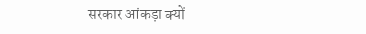सरकार आंकड़ा क्यों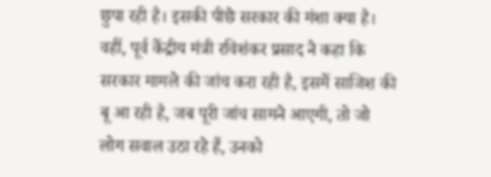छुपा रही है। इसकी पीछे सरकार की मंशा क्या है।
वहीं, पूर्व केंद्रीय मंत्री रविशंकर प्रसाद ने कहा कि सरकार मामले की जांच करा रही है, इसमें साजिश की बू आ रही है, जब पूरी जांच सामने आएगी, तो जो लोग सवाल उठा रहे हैं, उनको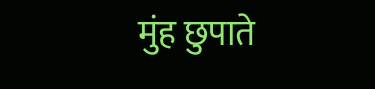मुंह छुपाते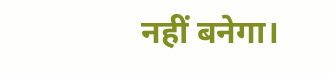नहीं बनेगा।